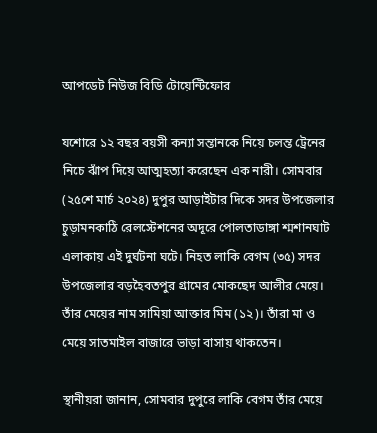আপডেট নিউজ বিডি টোয়েন্টিফোর

যশোরে ১২ বছর বয়সী কন্যা সন্তানকে নিয়ে চলন্ত ট্রেনের নিচে ঝাঁপ দিয়ে আত্মহত্যা করেছেন এক নারী। সোমবার (২৫শে মার্চ ২০২৪) দুপুর আড়াইটার দিকে সদর উপজেলার চুড়ামনকাঠি রেলস্টেশনের অদূরে পোলতাডাঙ্গা শ্মশানঘাট এলাকায় এই দুর্ঘটনা ঘটে। নিহত লাকি বেগম (৩৫) সদর উপজেলার বড়হৈবতপুর গ্রামের মোকছেদ আলীর মেয়ে। তাঁর মেয়ের নাম সামিয়া আক্তার মিম (১২)। তাঁরা মা ও মেয়ে সাতমাইল বাজারে ভাড়া বাসায় থাকতেন।

স্থানীয়রা জানান, সোমবার দুপুরে লাকি বেগম তাঁর মেয়ে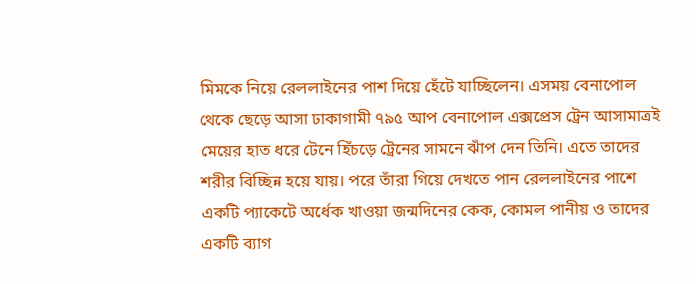মিমকে নিয়ে রেললাইনের পাশ দিয়ে হেঁটে যাচ্ছিলেন। এসময় বেনাপোল থেকে ছেড়ে আসা ঢাকাগামী ৭৯৫ আপ বেনাপোল এক্সপ্রেস ট্রেন আসামাত্রই মেয়ের হাত ধরে টেনে হিঁচড়ে ট্রেনের সামনে ঝাঁপ দেন তিনি। এতে তাদের শরীর বিচ্ছিন্ন হয়ে যায়। পরে তাঁরা গিয়ে দেখতে পান রেললাইনের পাশে একটি প্যাকেটে অর্ধেক খাওয়া জন্মদিনের কেক, কোমল পানীয় ও তাদের একটি ব্যাগ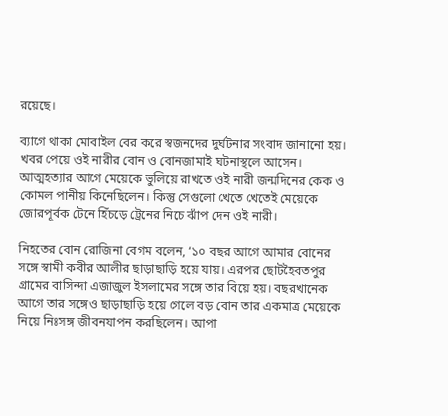রয়েছে।

ব্যাগে থাকা মোবাইল বের করে স্বজনদের দুর্ঘটনার সংবাদ জানানো হয়। খবর পেয়ে ওই নারীর বোন ও বোনজামাই ঘটনাস্থলে আসেন। আত্মহত্যার আগে মেয়েকে ভুলিয়ে রাখতে ওই নারী জন্মদিনের কেক ও কোমল পানীয় কিনেছিলেন। কিন্তু সেগুলো খেতে খেতেই মেয়েকে জোরপূর্বক টেনে হিঁচড়ে ট্রেনের নিচে ঝাঁপ দেন ওই নারী।

নিহতের বোন রোজিনা বেগম বলেন, ‘১০ বছর আগে আমার বোনের সঙ্গে স্বামী কবীর আলীর ছাড়াছাড়ি হয়ে যায়। এরপর ছোটহৈবতপুর গ্রামের বাসিন্দা এজাজুল ইসলামের সঙ্গে তার বিয়ে হয়। বছরখানেক আগে তার সঙ্গেও ছাড়াছাড়ি হয়ে গেলে বড় বোন তার একমাত্র মেয়েকে নিয়ে নিঃসঙ্গ জীবনযাপন করছিলেন। আপা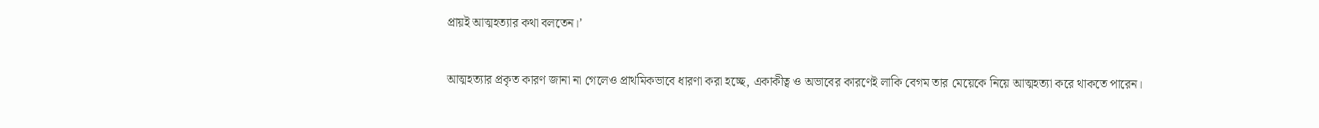প্রায়ই আত্মহত্যার কথা বলতেন।’

আত্মহত্যার প্রকৃত কারণ জানা না গেলেও প্রাথমিকভাবে ধারণা করা হচ্ছে, একাকীত্ব ও অভাবের কারণেই লাকি বেগম তার মেয়েকে নিয়ে আত্মহত্যা করে থাকতে পারেন।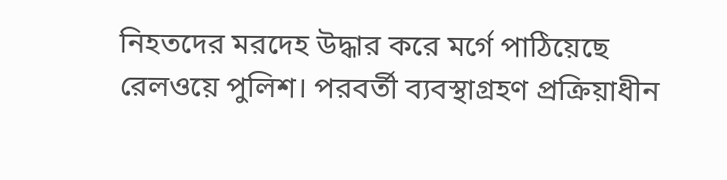নিহতদের মরদেহ উদ্ধার করে মর্গে পাঠিয়েছে রেলওয়ে পুলিশ। পরবর্তী ব্যবস্থাগ্রহণ প্রক্রিয়াধীন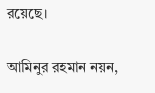রয়েছে।

আমিনুর রহমান নয়ন,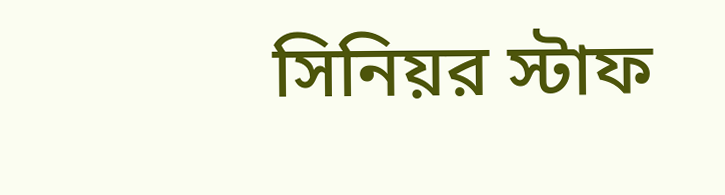সিনিয়র স্টাফ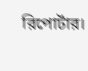রিপোর্টার।